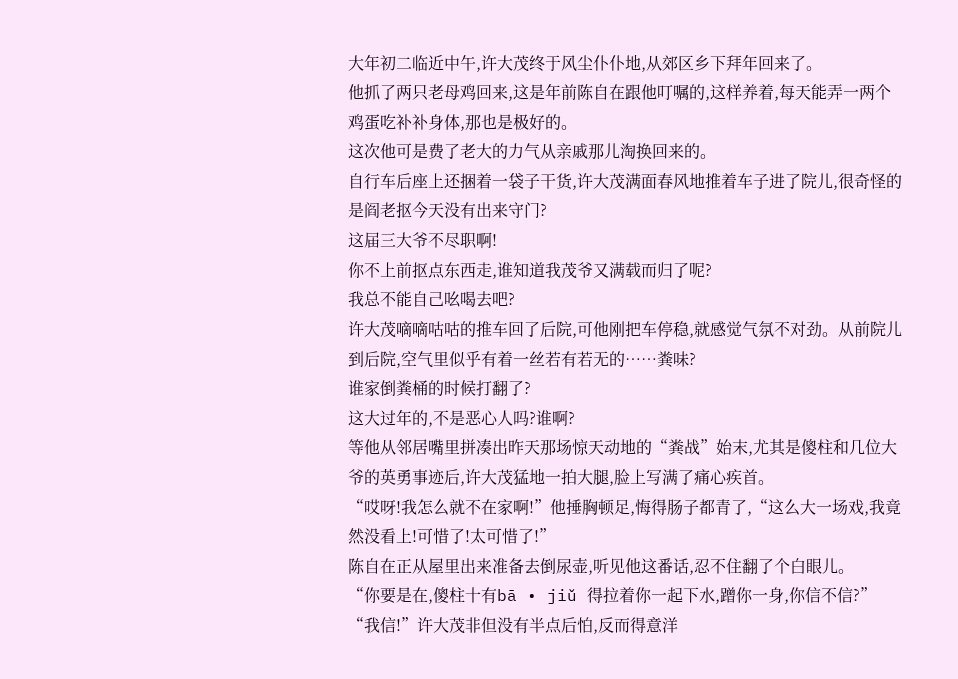大年初二临近中午,许大茂终于风尘仆仆地,从郊区乡下拜年回来了。
他抓了两只老母鸡回来,这是年前陈自在跟他叮嘱的,这样养着,每天能弄一两个鸡蛋吃补补身体,那也是极好的。
这次他可是费了老大的力气从亲戚那儿淘换回来的。
自行车后座上还捆着一袋子干货,许大茂满面春风地推着车子进了院儿,很奇怪的是阎老抠今天没有出来守门?
这届三大爷不尽职啊!
你不上前抠点东西走,谁知道我茂爷又满载而归了呢?
我总不能自己吆喝去吧?
许大茂嘀嘀咕咕的推车回了后院,可他刚把车停稳,就感觉气氛不对劲。从前院儿到后院,空气里似乎有着一丝若有若无的……粪味?
谁家倒粪桶的时候打翻了?
这大过年的,不是恶心人吗?谁啊?
等他从邻居嘴里拼凑出昨天那场惊天动地的“粪战”始末,尤其是傻柱和几位大爷的英勇事迹后,许大茂猛地一拍大腿,脸上写满了痛心疾首。
“哎呀!我怎么就不在家啊!”他捶胸顿足,悔得肠子都青了,“这么大一场戏,我竟然没看上!可惜了!太可惜了!”
陈自在正从屋里出来准备去倒尿壶,听见他这番话,忍不住翻了个白眼儿。
“你要是在,傻柱十有bā • jiǔ 得拉着你一起下水,蹭你一身,你信不信?”
“我信!”许大茂非但没有半点后怕,反而得意洋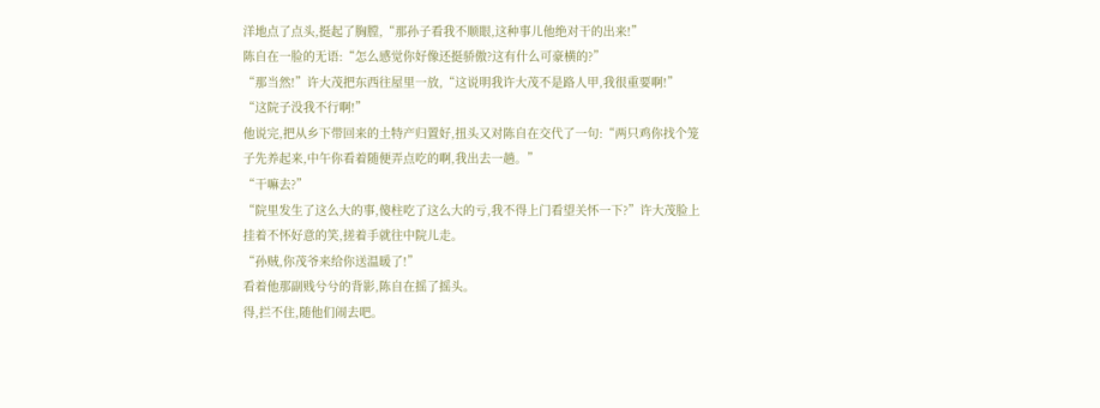洋地点了点头,挺起了胸膛,“那孙子看我不顺眼,这种事儿他绝对干的出来!”
陈自在一脸的无语:“怎么感觉你好像还挺骄傲?这有什么可豪横的?”
“那当然!”许大茂把东西往屋里一放,“这说明我许大茂不是路人甲,我很重要啊!”
“这院子没我不行啊!”
他说完,把从乡下带回来的土特产归置好,扭头又对陈自在交代了一句:“两只鸡你找个笼子先养起来,中午你看着随便弄点吃的啊,我出去一趟。”
“干嘛去?”
“院里发生了这么大的事,傻柱吃了这么大的亏,我不得上门看望关怀一下?”许大茂脸上挂着不怀好意的笑,搓着手就往中院儿走。
“孙贼,你茂爷来给你送温暖了!”
看着他那副贱兮兮的背影,陈自在摇了摇头。
得,拦不住,随他们闹去吧。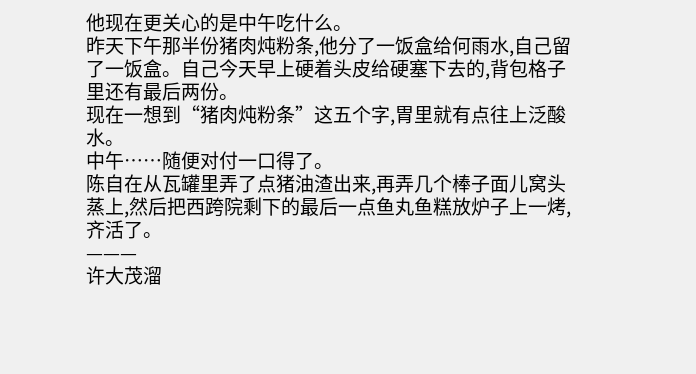他现在更关心的是中午吃什么。
昨天下午那半份猪肉炖粉条,他分了一饭盒给何雨水,自己留了一饭盒。自己今天早上硬着头皮给硬塞下去的,背包格子里还有最后两份。
现在一想到“猪肉炖粉条”这五个字,胃里就有点往上泛酸水。
中午……随便对付一口得了。
陈自在从瓦罐里弄了点猪油渣出来,再弄几个棒子面儿窝头蒸上,然后把西跨院剩下的最后一点鱼丸鱼糕放炉子上一烤,齐活了。
———
许大茂溜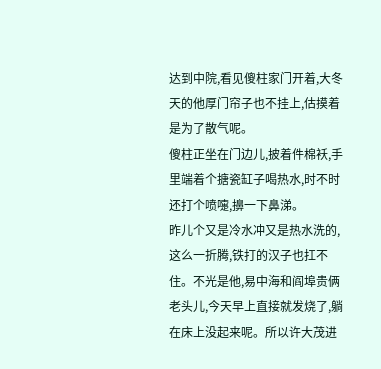达到中院,看见傻柱家门开着,大冬天的他厚门帘子也不挂上,估摸着是为了散气呢。
傻柱正坐在门边儿,披着件棉袄,手里端着个搪瓷缸子喝热水,时不时还打个喷嚏,擤一下鼻涕。
昨儿个又是冷水冲又是热水洗的,这么一折腾,铁打的汉子也扛不住。不光是他,易中海和阎埠贵俩老头儿,今天早上直接就发烧了,躺在床上没起来呢。所以许大茂进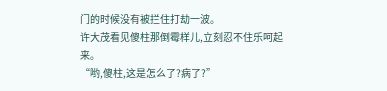门的时候没有被拦住打劫一波。
许大茂看见傻柱那倒霉样儿,立刻忍不住乐呵起来。
“哟,傻柱,这是怎么了?病了?”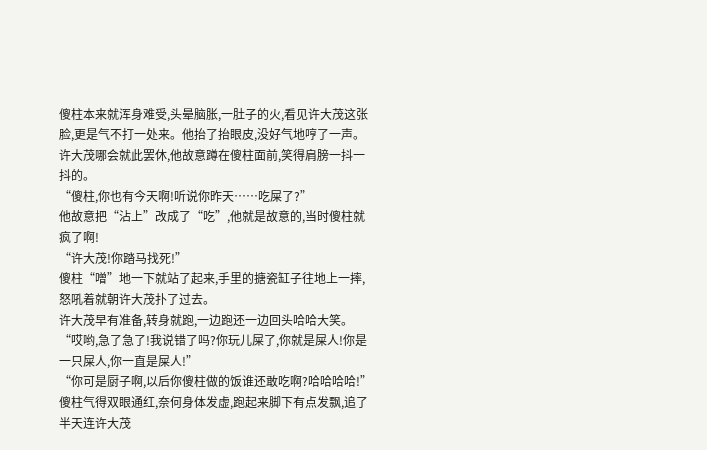傻柱本来就浑身难受,头晕脑胀,一肚子的火,看见许大茂这张脸,更是气不打一处来。他抬了抬眼皮,没好气地哼了一声。
许大茂哪会就此罢休,他故意蹲在傻柱面前,笑得肩膀一抖一抖的。
“傻柱,你也有今天啊!听说你昨天……吃屎了?”
他故意把“沾上”改成了“吃”,他就是故意的,当时傻柱就疯了啊!
“许大茂!你踏马找死!”
傻柱“噌”地一下就站了起来,手里的搪瓷缸子往地上一摔,怒吼着就朝许大茂扑了过去。
许大茂早有准备,转身就跑,一边跑还一边回头哈哈大笑。
“哎哟,急了急了!我说错了吗?你玩儿屎了,你就是屎人!你是一只屎人,你一直是屎人!”
“你可是厨子啊,以后你傻柱做的饭谁还敢吃啊?哈哈哈哈!”
傻柱气得双眼通红,奈何身体发虚,跑起来脚下有点发飘,追了半天连许大茂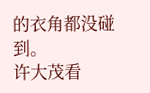的衣角都没碰到。
许大茂看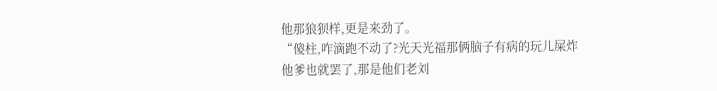他那狼狈样,更是来劲了。
“傻柱,咋滴跑不动了?光天光福那俩脑子有病的玩儿屎炸他爹也就罢了,那是他们老刘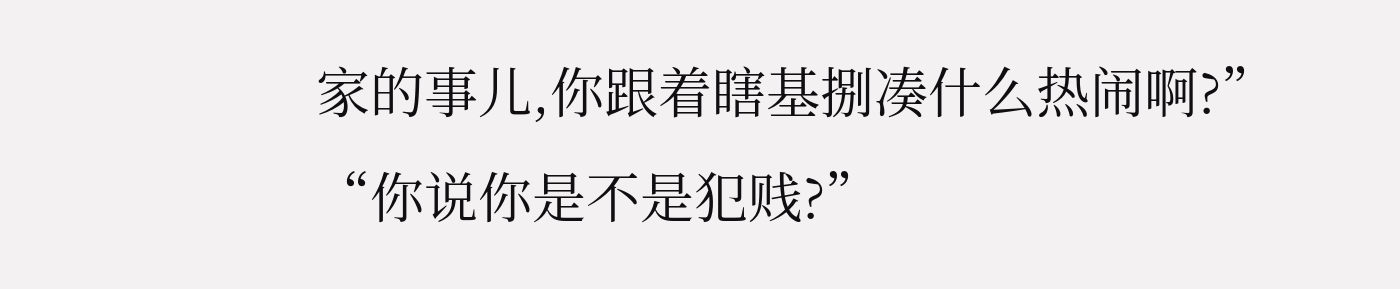家的事儿,你跟着瞎基捌凑什么热闹啊?”
“你说你是不是犯贱?”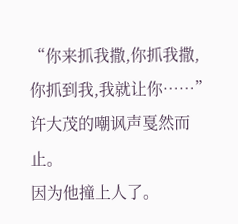“你来抓我撒,你抓我撒,你抓到我,我就让你……”
许大茂的嘲讽声戛然而止。
因为他撞上人了。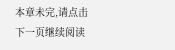本章未完,请点击下一页继续阅读